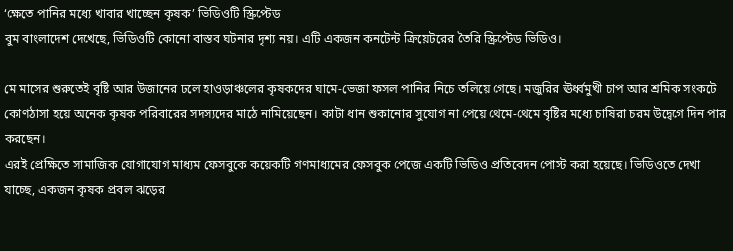‘ক্ষেতে পানির মধ্যে খাবার খাচ্ছেন কৃষক’ ভিডিওটি স্ক্রিপ্টেড
বুম বাংলাদেশ দেখেছে, ভিডিওটি কোনো বাস্তব ঘটনার দৃশ্য নয়। এটি একজন কনটেন্ট ক্রিয়েটরের তৈরি স্ক্রিপ্টেড ভিডিও।

মে মাসের শুরুতেই বৃষ্টি আর উজানের ঢলে হাওড়াঞ্চলের কৃষকদের ঘামে-ভেজা ফসল পানির নিচে তলিয়ে গেছে। মজুরির ঊর্ধ্বমুখী চাপ আর শ্রমিক সংকটে কোণঠাসা হয়ে অনেক কৃষক পরিবারের সদস্যদের মাঠে নামিয়েছেন। কাটা ধান শুকানোর সুযোগ না পেয়ে থেমে-থেমে বৃষ্টির মধ্যে চাষিরা চরম উদ্বেগে দিন পার করছেন।
এরই প্রেক্ষিতে সামাজিক যোগাযোগ মাধ্যম ফেসবুকে কয়েকটি গণমাধ্যমের ফেসবুক পেজে একটি ভিডিও প্রতিবেদন পোস্ট করা হয়েছে। ভিডিওতে দেখা যাচ্ছে, একজন কৃষক প্রবল ঝড়ের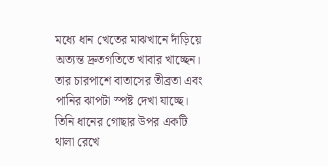মধ্যে ধান খেতের মাঝখানে দাঁড়িয়ে অত্যন্ত দ্রুতগতিতে খাবার খাচ্ছেন। তার চারপাশে বাতাসের তীব্রতা এবং পানির ঝাপটা স্পষ্ট দেখা যাচ্ছে। তিনি ধানের গোছার উপর একটি থালা রেখে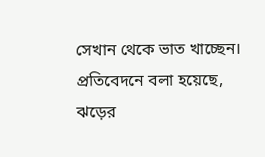সেখান থেকে ভাত খাচ্ছেন। প্রতিবেদনে বলা হয়েছে, ঝড়ের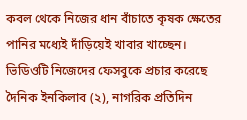কবল থেকে নিজের ধান বাঁচাতে কৃষক ক্ষেতের পানির মধ্যেই দাঁড়িয়েই খাবার খাচ্ছেন। ভিডিওটি নিজেদের ফেসবুকে প্রচার করেছে দৈনিক ইনকিলাব (২), নাগরিক প্রতিদিন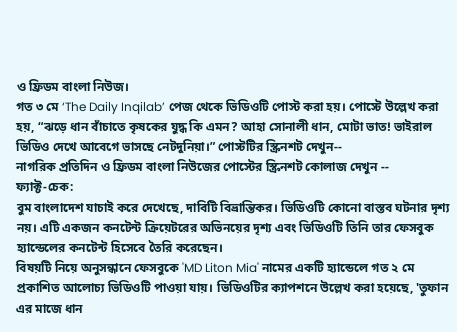ও ফ্রিডম বাংলা নিউজ।
গত ৩ মে ‘The Daily Inqilab’ পেজ থেকে ভিডিওটি পোস্ট করা হয়। পোস্টে উল্লেখ করা হয়, “ঝড়ে ধান বাঁচাতে কৃষকের যুদ্ধ কি এমন? আহা সোনালী ধান, মোটা ভাত! ভাইরাল ভিডিও দেখে আবেগে ভাসছে নেটদুনিয়া।” পোস্টটির স্ক্রিনশট দেখুন--
নাগরিক প্রতিদিন ও ফ্রিডম বাংলা নিউজের পোস্টের স্ক্রিনশট কোলাজ দেখুন --
ফ্যাক্ট-চেক:
বুম বাংলাদেশ যাচাই করে দেখেছে, দাবিটি বিভ্রান্তিকর। ভিডিওটি কোনো বাস্তব ঘটনার দৃশ্য নয়। এটি একজন কনটেন্ট ক্রিয়েটরের অভিনয়ের দৃশ্য এবং ভিডিওটি তিনি তার ফেসবুক হ্যান্ডেলের কনটেন্ট হিসেবে তৈরি করেছেন।
বিষয়টি নিয়ে অনুসন্ধানে ফেসবুকে 'MD Liton Mia' নামের একটি হ্যান্ডেলে গত ২ মে প্রকাশিত আলোচ্য ভিডিওটি পাওয়া যায়। ভিডিওটির ক্যাপশনে উল্লেখ করা হয়েছে, 'তুফান এর মাজে ধান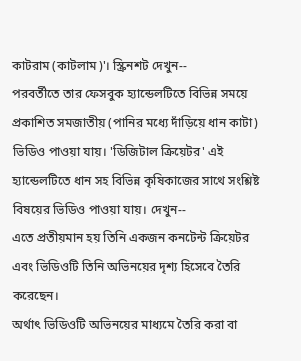কাটরাম (কাটলাম)'। স্ক্রিনশট দেখুন--
পরবর্তীতে তার ফেসবুক হ্যান্ডেলটিতে বিভিন্ন সময়ে প্রকাশিত সমজাতীয় (পানির মধ্যে দাঁড়িয়ে ধান কাটা) ভিডিও পাওয়া যায়। 'ডিজিটাল ক্রিয়েটর' এই হ্যান্ডেলটিতে ধান সহ বিভিন্ন কৃষিকাজের সাথে সংশ্লিষ্ট বিষয়ের ভিডিও পাওয়া যায়। দেখুন--
এতে প্রতীয়মান হয় তিনি একজন কনটেন্ট ক্রিয়েটর এবং ভিডিওটি তিনি অভিনয়ের দৃশ্য হিসেবে তৈরি করেছেন।
অর্থাৎ ভিডিওটি অভিনয়ের মাধ্যমে তৈরি করা বা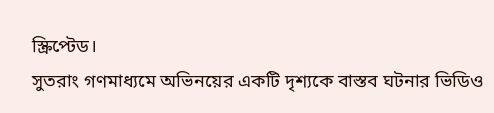স্ক্রিপ্টেড।
সুতরাং গণমাধ্যমে অভিনয়ের একটি দৃশ্যকে বাস্তব ঘটনার ভিডিও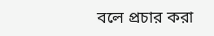বলে প্রচার করা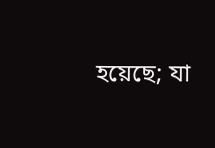হয়েছে; যা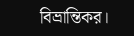বিভ্রান্তিকর।